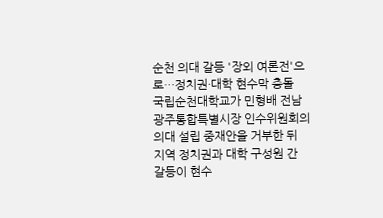순천 의대 갈등 '장외 여론전'으로…정치권·대학 현수막 충돌
국립순천대학교가 민형배 전남광주통합특별시장 인수위원회의 의대 설립 중재안을 거부한 뒤 지역 정치권과 대학 구성원 간 갈등이 현수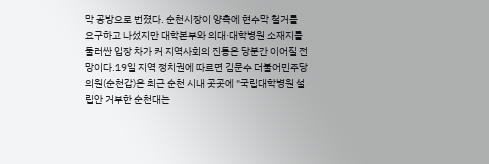막 공방으로 번졌다. 순천시장이 양측에 현수막 철거를 요구하고 나섰지만 대학본부와 의대·대학병원 소재지를 둘러싼 입장 차가 커 지역사회의 진통은 당분간 이어질 전망이다.19일 지역 정치권에 따르면 김문수 더불어민주당 의원(순천갑)은 최근 순천 시내 곳곳에 "국립대학병원 설립안 거부한 순천대는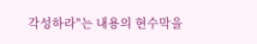각성하라"는 내용의 현수막을